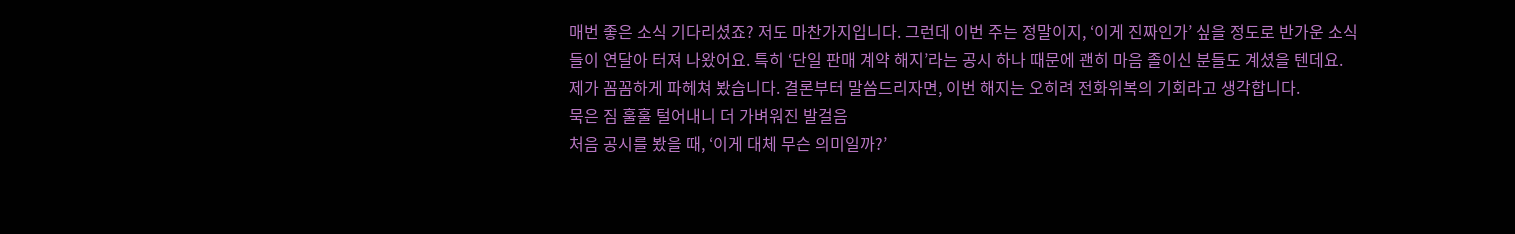매번 좋은 소식 기다리셨죠? 저도 마찬가지입니다. 그런데 이번 주는 정말이지, ‘이게 진짜인가’ 싶을 정도로 반가운 소식들이 연달아 터져 나왔어요. 특히 ‘단일 판매 계약 해지’라는 공시 하나 때문에 괜히 마음 졸이신 분들도 계셨을 텐데요. 제가 꼼꼼하게 파헤쳐 봤습니다. 결론부터 말씀드리자면, 이번 해지는 오히려 전화위복의 기회라고 생각합니다.
묵은 짐 훌훌 털어내니 더 가벼워진 발걸음
처음 공시를 봤을 때, ‘이게 대체 무슨 의미일까?’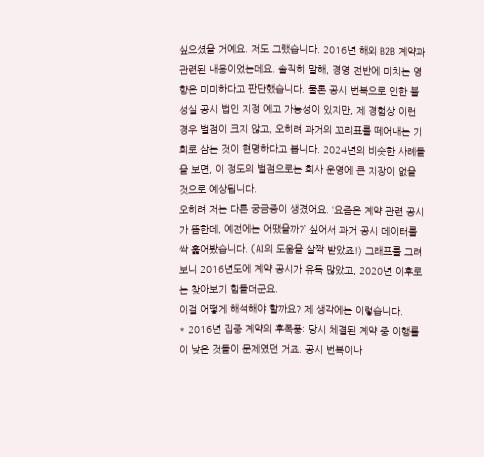싶으셨을 거예요. 저도 그랬습니다. 2016년 해외 B2B 계약과 관련된 내용이었는데요. 솔직히 말해, 경영 전반에 미치는 영향은 미미하다고 판단했습니다. 물론 공시 번복으로 인한 불성실 공시 법인 지정 예고 가능성이 있지만, 제 경험상 이런 경우 벌점이 크지 않고, 오히려 과거의 꼬리표를 떼어내는 기회로 삼는 것이 현명하다고 봅니다. 2024년의 비슷한 사례들을 보면, 이 정도의 벌점으로는 회사 운영에 큰 지장이 없을 것으로 예상됩니다.
오히려 저는 다른 궁금증이 생겼어요. ‘요즘은 계약 관련 공시가 뜸한데, 예전에는 어땠을까?’ 싶어서 과거 공시 데이터를 싹 훑어봤습니다. (AI의 도움을 살짝 받았죠!) 그래프를 그려보니 2016년도에 계약 공시가 유독 많았고, 2020년 이후로는 찾아보기 힘들더군요.
이걸 어떻게 해석해야 할까요? 제 생각에는 이렇습니다.
* 2016년 집중 계약의 후폭풍: 당시 체결된 계약 중 이행률이 낮은 것들이 문제였던 거죠. 공시 번복이나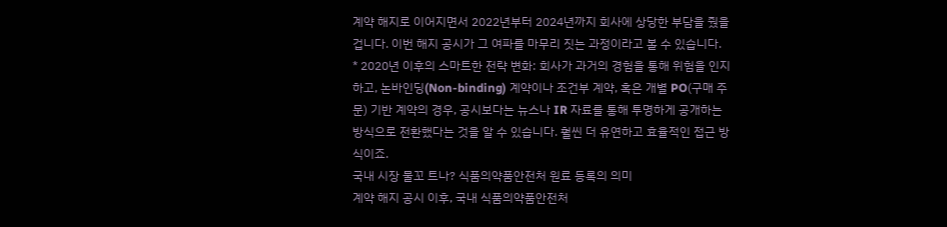계약 해지로 이어지면서 2022년부터 2024년까지 회사에 상당한 부담을 줬을 겁니다. 이번 해지 공시가 그 여파를 마무리 짓는 과정이라고 볼 수 있습니다.
* 2020년 이후의 스마트한 전략 변화: 회사가 과거의 경험을 통해 위험을 인지하고, 논바인딩(Non-binding) 계약이나 조건부 계약, 혹은 개별 PO(구매 주문) 기반 계약의 경우, 공시보다는 뉴스나 IR 자료를 통해 투명하게 공개하는 방식으로 전환했다는 것을 알 수 있습니다. 훨씬 더 유연하고 효율적인 접근 방식이죠.
국내 시장 물꼬 트나? 식품의약품안전처 원료 등록의 의미
계약 해지 공시 이후, 국내 식품의약품안전처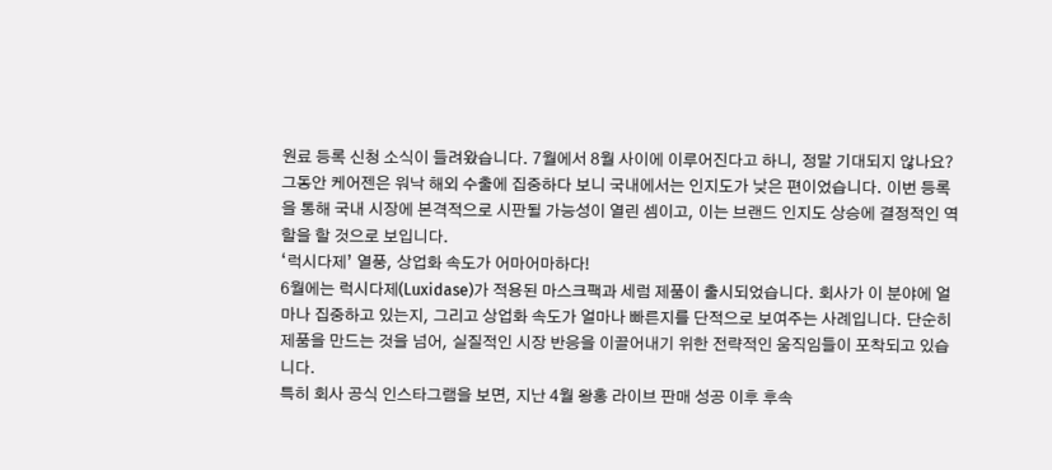원료 등록 신청 소식이 들려왔습니다. 7월에서 8월 사이에 이루어진다고 하니, 정말 기대되지 않나요? 그동안 케어젠은 워낙 해외 수출에 집중하다 보니 국내에서는 인지도가 낮은 편이었습니다. 이번 등록을 통해 국내 시장에 본격적으로 시판될 가능성이 열린 셈이고, 이는 브랜드 인지도 상승에 결정적인 역할을 할 것으로 보입니다.
‘럭시다제’ 열풍, 상업화 속도가 어마어마하다!
6월에는 럭시다제(Luxidase)가 적용된 마스크팩과 세럼 제품이 출시되었습니다. 회사가 이 분야에 얼마나 집중하고 있는지, 그리고 상업화 속도가 얼마나 빠른지를 단적으로 보여주는 사례입니다. 단순히 제품을 만드는 것을 넘어, 실질적인 시장 반응을 이끌어내기 위한 전략적인 움직임들이 포착되고 있습니다.
특히 회사 공식 인스타그램을 보면, 지난 4월 왕홍 라이브 판매 성공 이후 후속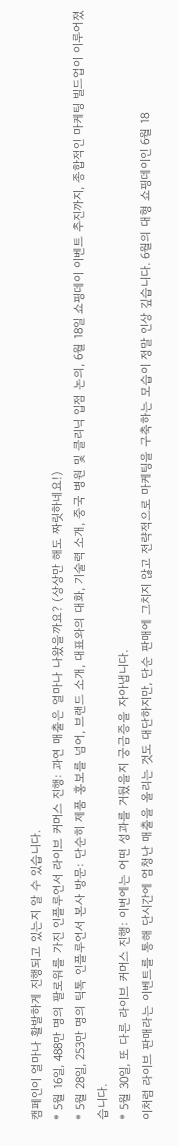캠페인이 얼마나 활발하게 진행되고 있는지 알 수 있습니다.
* 5월 16일, 488만 명의 팔로워를 가진 인플루언서 라이브 커머스 진행: 과연 매출은 얼마나 나왔을까요? (상상만 해도 짜릿하네요!)
* 5월 28일, 253만 명의 틱톡 인플루언서 본사 방문: 단순히 제품 홍보를 넘어, 브랜드 소개, 대표와의 대화, 기술력 소개, 중국 병원 및 클리닉 입점 논의, 6월 18일 쇼핑데이 이벤트 추진까지, 종합적인 마케팅 빌드업이 이루어졌습니다.
* 5월 30일, 또 다른 라이브 커머스 진행: 이번에는 어떤 성과를 거뒀을지 궁금증을 자아냅니다.
이처럼 라이브 판매라는 이벤트를 통해 단시간에 엄청난 매출을 올리는 것도 대단하지만, 단순 판매에 그치지 않고 전략적으로 마케팅을 구축하는 모습이 정말 인상 깊습니다. 6월의 대형 쇼핑데이인 6월 18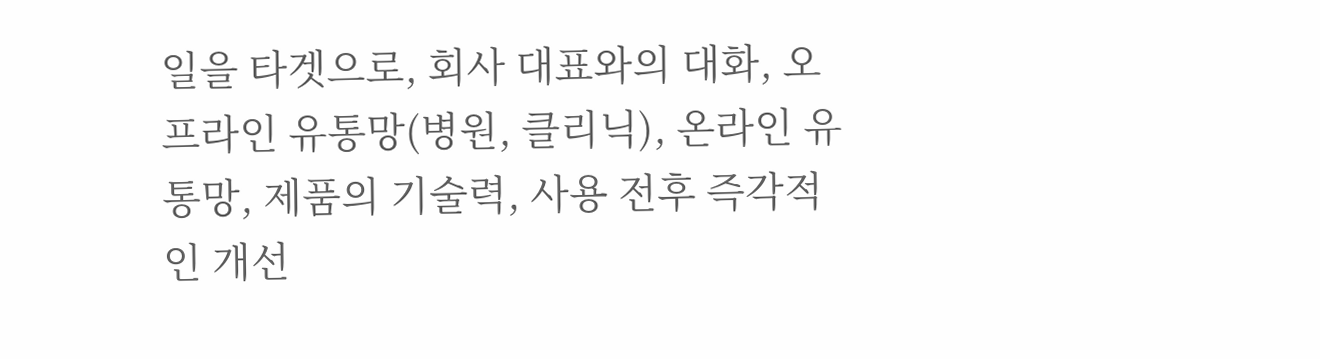일을 타겟으로, 회사 대표와의 대화, 오프라인 유통망(병원, 클리닉), 온라인 유통망, 제품의 기술력, 사용 전후 즉각적인 개선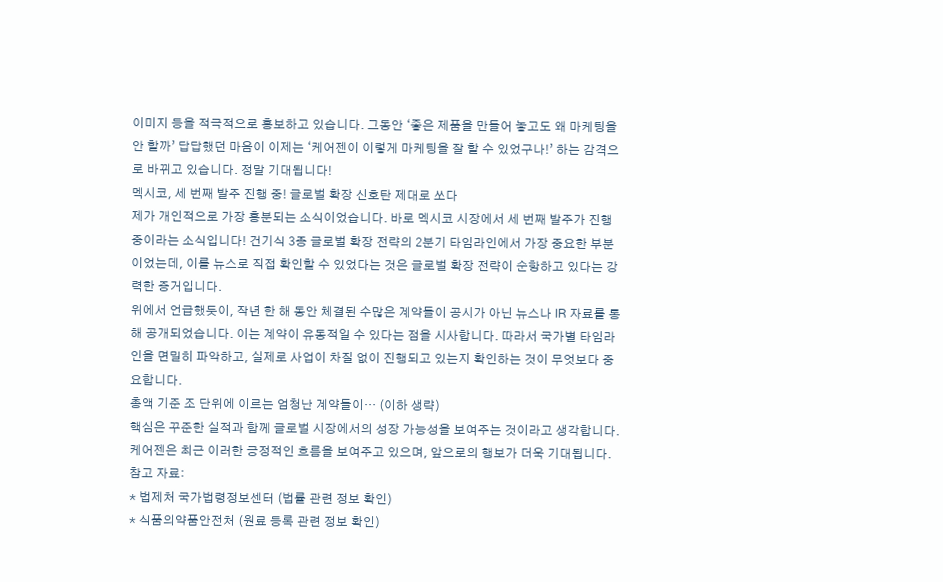이미지 등을 적극적으로 홍보하고 있습니다. 그동안 ‘좋은 제품을 만들어 놓고도 왜 마케팅을 안 할까’ 답답했던 마음이 이제는 ‘케어젠이 이렇게 마케팅을 잘 할 수 있었구나!’ 하는 감격으로 바뀌고 있습니다. 정말 기대됩니다!
멕시코, 세 번째 발주 진행 중! 글로벌 확장 신호탄 제대로 쏘다
제가 개인적으로 가장 흥분되는 소식이었습니다. 바로 멕시코 시장에서 세 번째 발주가 진행 중이라는 소식입니다! 건기식 3종 글로벌 확장 전략의 2분기 타임라인에서 가장 중요한 부분이었는데, 이를 뉴스로 직접 확인할 수 있었다는 것은 글로벌 확장 전략이 순항하고 있다는 강력한 증거입니다.
위에서 언급했듯이, 작년 한 해 동안 체결된 수많은 계약들이 공시가 아닌 뉴스나 IR 자료를 통해 공개되었습니다. 이는 계약이 유동적일 수 있다는 점을 시사합니다. 따라서 국가별 타임라인을 면밀히 파악하고, 실제로 사업이 차질 없이 진행되고 있는지 확인하는 것이 무엇보다 중요합니다.
총액 기준 조 단위에 이르는 엄청난 계약들이… (이하 생략)
핵심은 꾸준한 실적과 함께 글로벌 시장에서의 성장 가능성을 보여주는 것이라고 생각합니다. 케어젠은 최근 이러한 긍정적인 흐름을 보여주고 있으며, 앞으로의 행보가 더욱 기대됩니다.
참고 자료:
* 법제처 국가법령정보센터 (법률 관련 정보 확인)
* 식품의약품안전처 (원료 등록 관련 정보 확인)